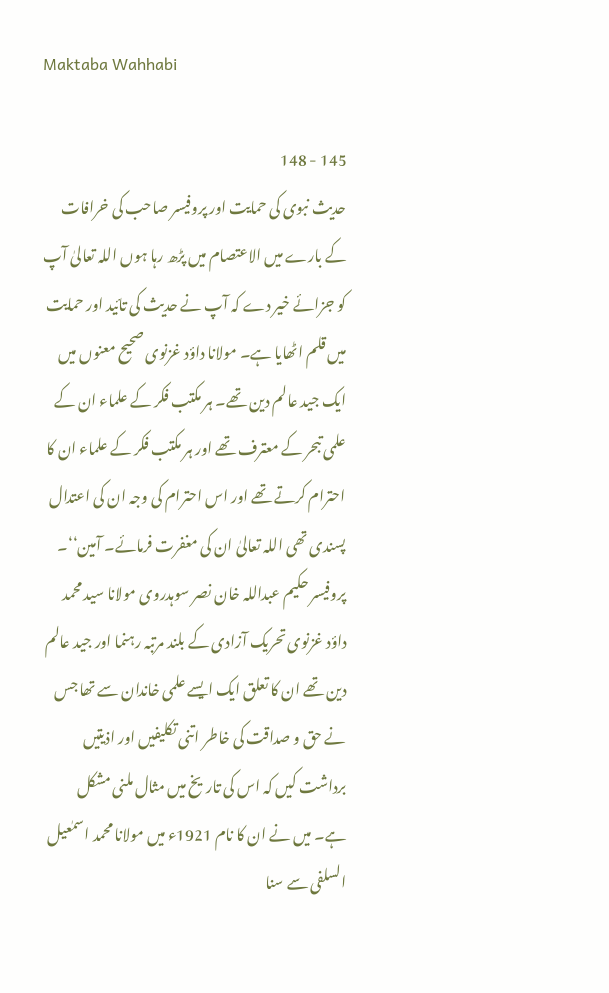Maktaba Wahhabi

145 - 148
حدیث نبوی کی حمایت اور پروفیسر صاحب کی خرافات کے بارے میں الاعتصام میں پڑھ رہا ہوں اللہ تعالیٰ آپ کو جزائے خیر دے کہ آپ نے حدیث کی تائید اور حمایت میں قلم اٹھایا ہے۔ مولانا داؤد غزنوی صحیح معنوں میں ایک جید عالم دین تھے۔ ہر مکتب فکر کے علماء ان کے علمی تبحر کے معترف تھے اور ہر مکتب فکر کے علماء ان کا احترام کرتے تھے اور اس احترام کی وجہ ان کی اعتدال پسندی تھی اللہ تعالیٰ ان کی مغفرت فرمائے۔ آمین‘‘۔ پروفیسر حکیم عبداللہ خان نصر سوہدروی مولانا سید محمد داؤد غزنوی تحریک آزادی کے بلند مرتبہ رہنما اور جید عالم دین تھے ان کا تعلق ایک ایسے علمی خاندان سے تھا جس نے حق و صداقت کی خاطر اتنی تکلیفیں اور اذیتیں برداشت کیں کہ اس کی تاریخ میں مثال ملنی مشکل ہے۔ میں نے ان کا نام 1921ء میں مولانا محمد اسمٰعیل السلفی سے سنا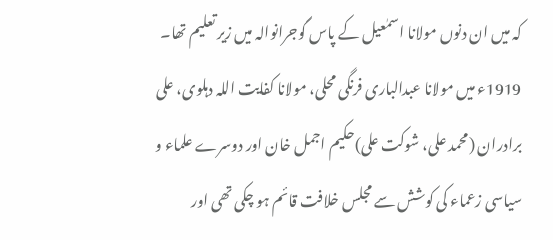کہ میں ان دنوں مولانا اسمٰعیل کے پاس گوجرانوالہ میں زیر تعلیم تھا۔ 1919ء میں مولانا عبدالباری فرنگی محلی، مولانا کفایت اللہ دہلوی، علی برادران (محمد علی، شوکت علی)حکیم اجمل خان اور دوسرے علماء و سیاسی زعماء کی کوشش سے مجلس خلافت قائم ہو چکی تھی اور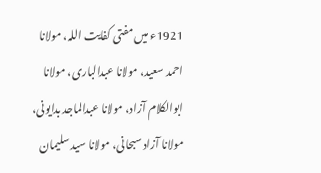1921ء میں مفتی کفایت اللہ، مولانا احمد سعید، مولانا عبدالباری، مولانا ابوالکلام آزاد، مولانا عبدالماجد بدایونی، مولانا آزاد سبحانی، مولانا سید سلیمان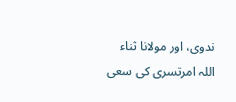ندوی، اور مولانا ثناء اللہ امرتسری کی سعی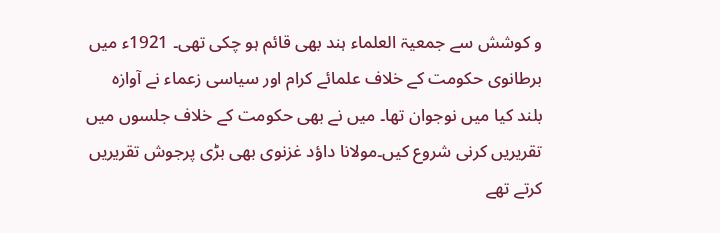و کوشش سے جمعیۃ العلماء ہند بھی قائم ہو چکی تھی۔ 1921ء میں برطانوی حکومت کے خلاف علمائے کرام اور سیاسی زعماء نے آوازہ بلند کیا میں نوجوان تھا۔ میں نے بھی حکومت کے خلاف جلسوں میں تقریریں کرنی شروع کیں۔مولانا داؤد غزنوی بھی بڑی پرجوش تقریریں کرتے تھے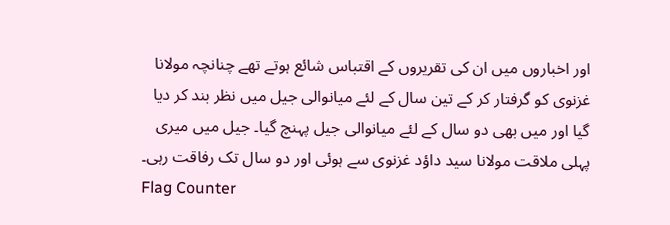اور اخباروں میں ان کی تقریروں کے اقتباس شائع ہوتے تھے چنانچہ مولانا غزنوی کو گرفتار کر کے تین سال کے لئے میانوالی جیل میں نظر بند کر دیا گیا اور میں بھی دو سال کے لئے میانوالی جیل پہنچ گیا۔ جیل میں میری پہلی ملاقت مولانا سید داؤد غزنوی سے ہوئی اور دو سال تک رفاقت رہی۔
Flag Counter